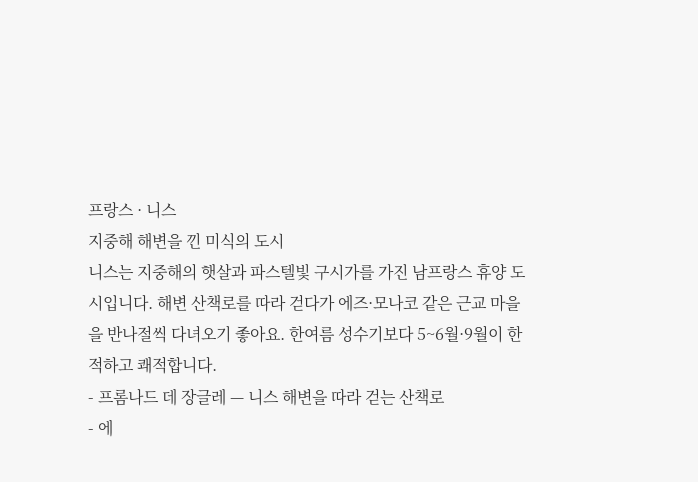프랑스 · 니스
지중해 해변을 낀 미식의 도시
니스는 지중해의 햇살과 파스텔빛 구시가를 가진 남프랑스 휴양 도시입니다. 해변 산책로를 따라 걷다가 에즈·모나코 같은 근교 마을을 반나절씩 다녀오기 좋아요. 한여름 성수기보다 5~6월·9월이 한적하고 쾌적합니다.
- 프롬나드 데 장글레 — 니스 해변을 따라 걷는 산책로
- 에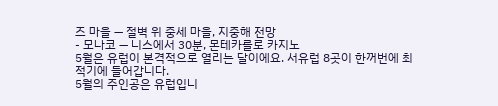즈 마을 — 절벽 위 중세 마을, 지중해 전망
- 모나코 — 니스에서 30분, 몬테카를로 카지노
5월은 유럽이 본격적으로 열리는 달이에요. 서유럽 8곳이 한꺼번에 최적기에 들어갑니다.
5월의 주인공은 유럽입니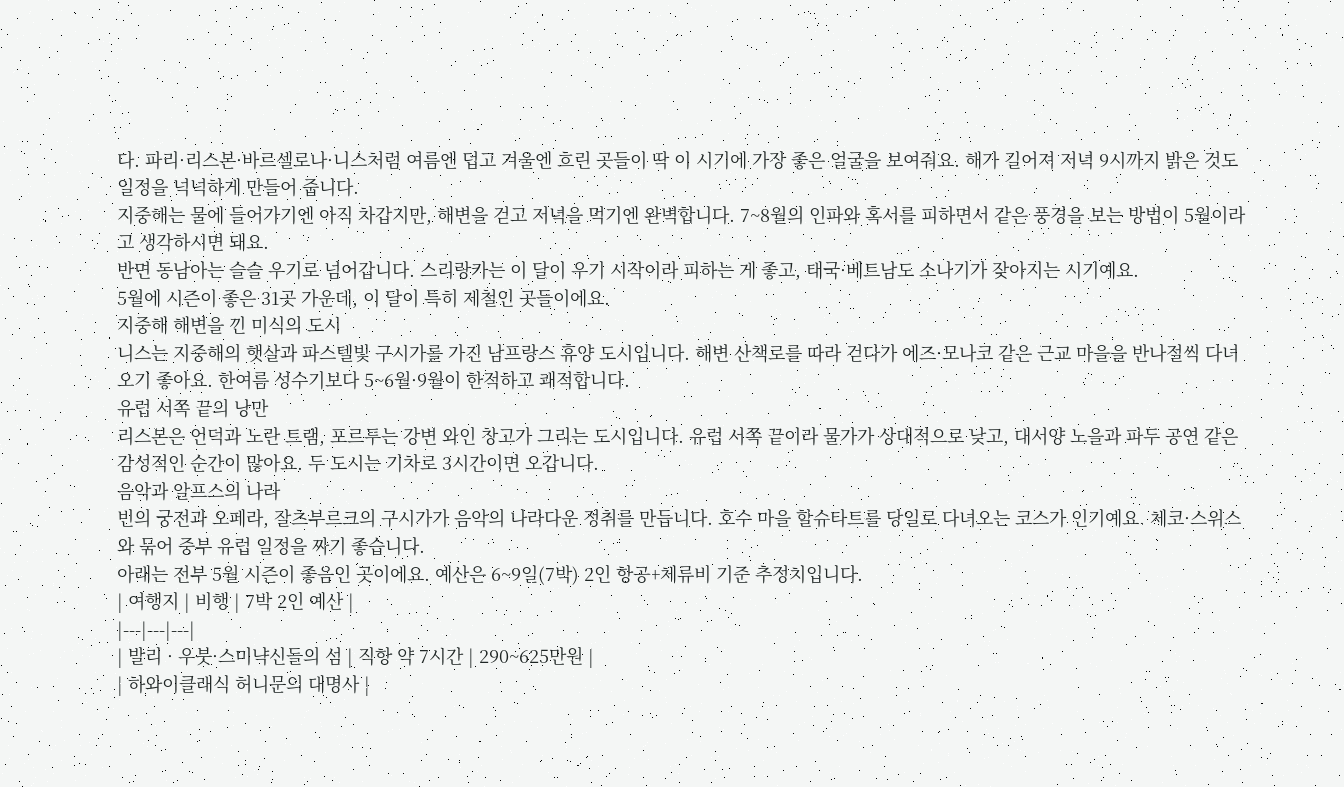다. 파리·리스본·바르셀로나·니스처럼 여름엔 덥고 겨울엔 흐린 곳들이 딱 이 시기에 가장 좋은 얼굴을 보여줘요. 해가 길어져 저녁 9시까지 밝은 것도 일정을 넉넉하게 만들어 줍니다.
지중해는 물에 들어가기엔 아직 차갑지만, 해변을 걷고 저녁을 먹기엔 완벽합니다. 7~8월의 인파와 혹서를 피하면서 같은 풍경을 보는 방법이 5월이라고 생각하시면 돼요.
반면 동남아는 슬슬 우기로 넘어갑니다. 스리랑카는 이 달이 우기 시작이라 피하는 게 좋고, 태국·베트남도 소나기가 잦아지는 시기예요.
5월에 시즌이 좋은 31곳 가운데, 이 달이 특히 제철인 곳들이에요.
지중해 해변을 낀 미식의 도시
니스는 지중해의 햇살과 파스텔빛 구시가를 가진 남프랑스 휴양 도시입니다. 해변 산책로를 따라 걷다가 에즈·모나코 같은 근교 마을을 반나절씩 다녀오기 좋아요. 한여름 성수기보다 5~6월·9월이 한적하고 쾌적합니다.
유럽 서쪽 끝의 낭만
리스본은 언덕과 노란 트램, 포르투는 강변 와인 창고가 그리는 도시입니다. 유럽 서쪽 끝이라 물가가 상대적으로 낮고, 대서양 노을과 파두 공연 같은 감성적인 순간이 많아요. 두 도시는 기차로 3시간이면 오갑니다.
음악과 알프스의 나라
빈의 궁전과 오페라, 잘츠부르크의 구시가가 음악의 나라다운 정취를 만듭니다. 호수 마을 할슈타트를 당일로 다녀오는 코스가 인기예요. 체코·스위스와 묶어 중부 유럽 일정을 짜기 좋습니다.
아래는 전부 5월 시즌이 좋음인 곳이에요. 예산은 6~9일(7박) 2인 항공+체류비 기준 추정치입니다.
| 여행지 | 비행 | 7박 2인 예산 |
|---|---|---|
| 발리 · 우붓·스미냑신들의 섬 | 직항 약 7시간 | 290~625만원 |
| 하와이클래식 허니문의 대명사 |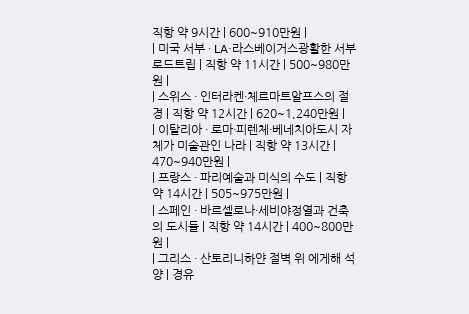직항 약 9시간 | 600~910만원 |
| 미국 서부 · LA·라스베이거스광활한 서부 로드트립 | 직항 약 11시간 | 500~980만원 |
| 스위스 · 인터라켄·체르마트알프스의 절경 | 직항 약 12시간 | 620~1,240만원 |
| 이탈리아 · 로마·피렌체·베네치아도시 자체가 미술관인 나라 | 직항 약 13시간 | 470~940만원 |
| 프랑스 · 파리예술과 미식의 수도 | 직항 약 14시간 | 505~975만원 |
| 스페인 · 바르셀로나·세비야정열과 건축의 도시들 | 직항 약 14시간 | 400~800만원 |
| 그리스 · 산토리니하얀 절벽 위 에게해 석양 | 경유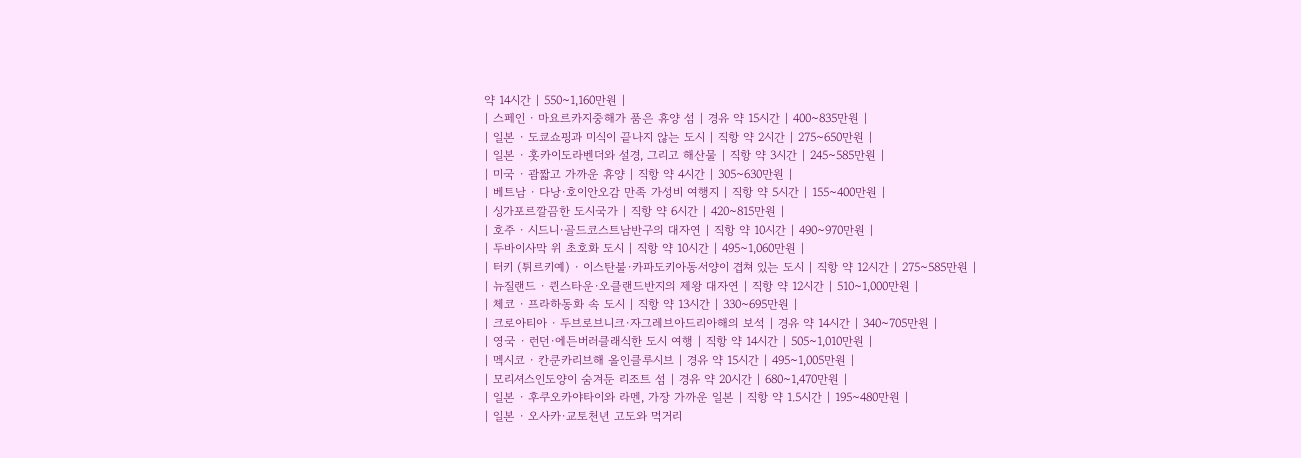약 14시간 | 550~1,160만원 |
| 스페인 · 마요르카지중해가 품은 휴양 섬 | 경유 약 15시간 | 400~835만원 |
| 일본 · 도쿄쇼핑과 미식이 끝나지 않는 도시 | 직항 약 2시간 | 275~650만원 |
| 일본 · 홋카이도라벤더와 설경, 그리고 해산물 | 직항 약 3시간 | 245~585만원 |
| 미국 · 괌짧고 가까운 휴양 | 직항 약 4시간 | 305~630만원 |
| 베트남 · 다낭·호이안오감 만족 가성비 여행지 | 직항 약 5시간 | 155~400만원 |
| 싱가포르깔끔한 도시국가 | 직항 약 6시간 | 420~815만원 |
| 호주 · 시드니·골드코스트남반구의 대자연 | 직항 약 10시간 | 490~970만원 |
| 두바이사막 위 초호화 도시 | 직항 약 10시간 | 495~1,060만원 |
| 터키 (튀르키예) · 이스탄불·카파도키아동서양이 겹쳐 있는 도시 | 직항 약 12시간 | 275~585만원 |
| 뉴질랜드 · 퀸스타운·오클랜드반지의 제왕 대자연 | 직항 약 12시간 | 510~1,000만원 |
| 체코 · 프라하동화 속 도시 | 직항 약 13시간 | 330~695만원 |
| 크로아티아 · 두브로브니크·자그레브아드리아해의 보석 | 경유 약 14시간 | 340~705만원 |
| 영국 · 런던·에든버러클래식한 도시 여행 | 직항 약 14시간 | 505~1,010만원 |
| 멕시코 · 칸쿤카리브해 올인클루시브 | 경유 약 15시간 | 495~1,005만원 |
| 모리셔스인도양이 숨겨둔 리조트 섬 | 경유 약 20시간 | 680~1,470만원 |
| 일본 · 후쿠오카야타이와 라멘, 가장 가까운 일본 | 직항 약 1.5시간 | 195~480만원 |
| 일본 · 오사카·교토천년 고도와 먹거리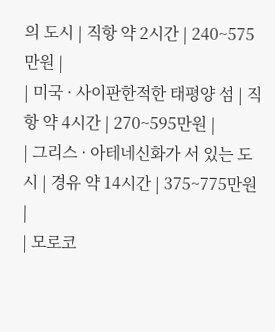의 도시 | 직항 약 2시간 | 240~575만원 |
| 미국 · 사이판한적한 태평양 섬 | 직항 약 4시간 | 270~595만원 |
| 그리스 · 아테네신화가 서 있는 도시 | 경유 약 14시간 | 375~775만원 |
| 모로코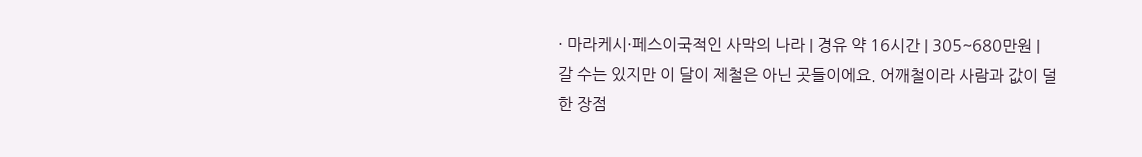· 마라케시·페스이국적인 사막의 나라 | 경유 약 16시간 | 305~680만원 |
갈 수는 있지만 이 달이 제철은 아닌 곳들이에요. 어깨철이라 사람과 값이 덜한 장점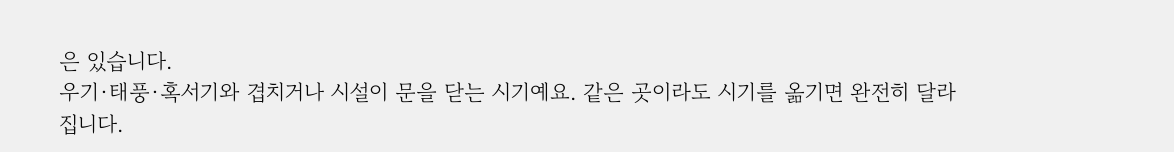은 있습니다.
우기·태풍·혹서기와 겹치거나 시설이 문을 닫는 시기예요. 같은 곳이라도 시기를 옮기면 완전히 달라집니다.